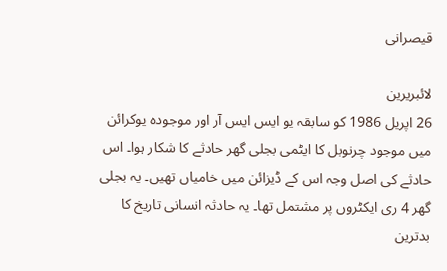قیصرانی

لائبریرین
26 اپریل 1986 کو سابقہ یو ایس ایس آر اور موجودہ یوکرائن میں موجود چرنوبل کا ایٹمی بجلی گھر حادثے کا شکار ہوا۔ اس حادثے کی اصل وجہ اس کے ڈیزائن میں خامیاں تھیں۔ یہ بجلی گھر 4 ری ایکٹروں پر مشتمل تھا۔ یہ حادثہ انسانی تاریخ کا بدترین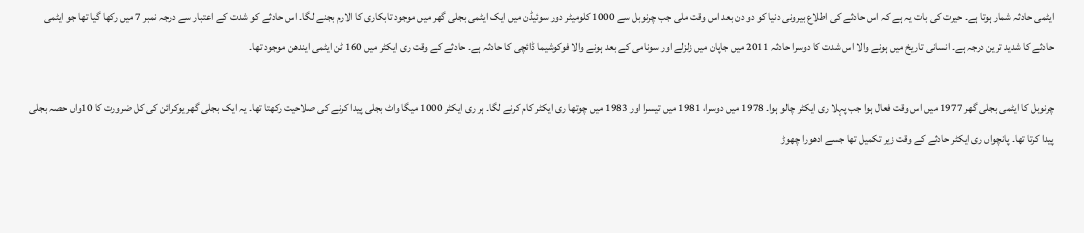ایٹمی حادثہ شمار ہوتا ہے۔ حیرت کی بات یہ ہے کہ اس حادثے کی اطلاع بیرونی دنیا کو دو دن بعد اس وقت ملی جب چرنوبل سے 1000 کلومیٹر دور سوئیڈن میں ایک ایٹمی بجلی گھر میں موجود تابکاری کا الارم بجنے لگا۔ اس حادثے کو شدت کے اعتبار سے درجہ نمبر 7 میں رکھا گیا تھا جو ایٹمی حادثے کا شدید ترین درجہ ہے۔ انسانی تاریخ میں ہونے والا اس شدت کا دوسرا حادثہ 2011 میں جاپان میں زلزلے اور سونامی کے بعد ہونے والا فوکوشیما ڈائچی کا حادثہ ہے۔ حادثے کے وقت ری ایکٹر میں 160 ٹن ایٹمی ایندھن موجود تھا۔

چرنوبل کا ایٹمی بجلی گھر 1977 میں اس وقت فعال ہوا جب پہلا ری ایکٹر چالو ہوا۔ 1978 میں دوسرا، 1981 میں تیسرا اور 1983 میں چوتھا ری ایکٹر کام کرنے لگا۔ ہر ری ایکٹر 1000 میگا واٹ بجلی پیدا کرنے کی صلاحیت رکھتا تھا۔ یہ ایک بجلی گھر یوکرائن کی کل ضرورت کا 10واں حصہ بجلی پیدا کرتا تھا۔ پانچواں ری ایکٹر حادثے کے وقت زیر تکمیل تھا جسے ادھورا چھوڑ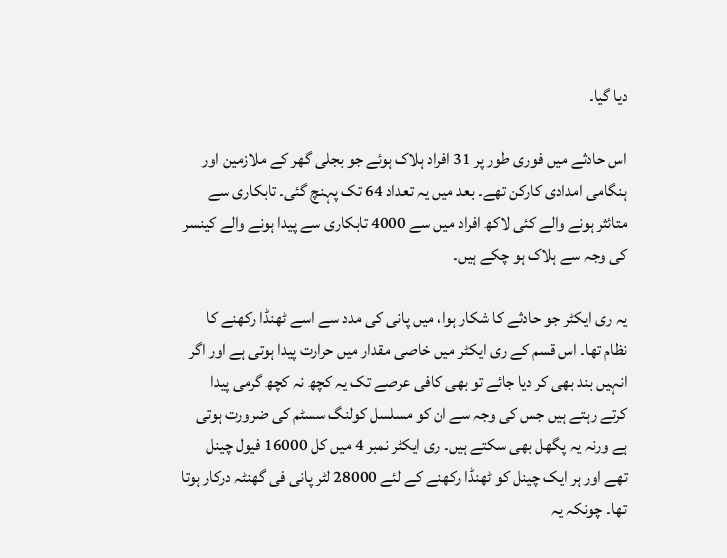دیا گیا۔

اس حادثے میں فوری طور پر 31 افراد ہلاک ہوئے جو بجلی گھر کے ملازمین اور ہنگامی امدادی کارکن تھے۔ بعد میں یہ تعداد 64 تک پہنچ گئی۔ تابکاری سے متائثر ہونے والے کئی لاکھ افراد میں سے 4000 تابکاری سے پیدا ہونے والے کینسر کی وجہ سے ہلاک ہو چکے ہیں۔

یہ ری ایکٹر جو حادثے کا شکار ہوا، میں پانی کی مدد سے اسے ٹھنڈا رکھنے کا نظام تھا۔ اس قسم کے ری ایکٹر میں خاصی مقدار میں حرارت پیدا ہوتی ہے اور اگر انہیں بند بھی کر دیا جائے تو بھی کافی عرصے تک یہ کچھ نہ کچھ گرمی پیدا کرتے رہتے ہیں جس کی وجہ سے ان کو مسلسل کولنگ سسٹم کی ضرورت ہوتی ہے ورنہ یہ پگھل بھی سکتے ہیں۔ ری ایکٹر نمبر 4 میں کل 16000 فیول چینل تھے اور ہر ایک چینل کو ٹھنڈا رکھنے کے لئے 28000 لٹر پانی فی گھنٹہ درکار ہوتا تھا۔ چونکہ یہ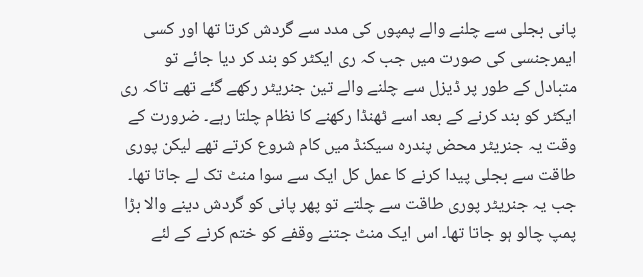پانی بجلی سے چلنے والے پمپوں کی مدد سے گردش کرتا تھا اور کسی ایمرجنسی کی صورت میں جب کہ ری ایکٹر کو بند کر دیا جائے تو متبادل کے طور پر ڈیزل سے چلنے والے تین جنریٹر رکھے گئے تھے تاکہ ری ایکٹر کو بند کرنے کے بعد اسے ٹھنڈا رکھنے کا نظام چلتا رہے۔ ضرورت کے وقت یہ جنریٹر محض پندرہ سیکنڈ میں کام شروع کرتے تھے لیکن پوری طاقت سے بجلی پیدا کرنے کا عمل کل ایک سے سوا منٹ تک لے جاتا تھا۔ جب یہ جنریٹر پوری طاقت سے چلتے تو پھر پانی کو گردش دینے والا بڑا پمپ چالو ہو جاتا تھا۔ اس ایک منٹ جتنے وقفے کو ختم کرنے کے لئے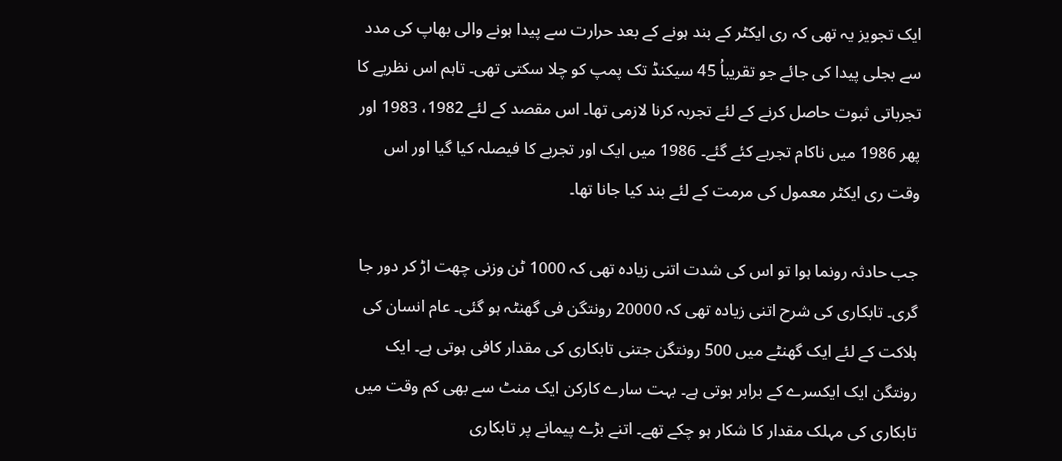ایک تجویز یہ تھی کہ ری ایکٹر کے بند ہونے کے بعد حرارت سے پیدا ہونے والی بھاپ کی مدد سے بجلی پیدا کی جائے جو تقریباۢ 45 سیکنڈ تک پمپ کو چلا سکتی تھی۔ تاہم اس نظریے کا تجرباتی ثبوت حاصل کرنے کے لئے تجربہ کرنا لازمی تھا۔ اس مقصد کے لئے 1982، 1983 اور پھر 1986 میں ناکام تجربے کئے گئے۔ 1986 میں ایک اور تجربے کا فیصلہ کیا گیا اور اس وقت ری ایکٹر معمول کی مرمت کے لئے بند کیا جانا تھا۔

جب حادثہ رونما ہوا تو اس کی شدت اتنی زیادہ تھی کہ 1000 ٹن وزنی چھت اڑ کر دور جا گری۔ تابکاری کی شرح اتنی زیادہ تھی کہ 20000 رونتگن فی گھنٹہ ہو گئی۔ عام انسان کی ہلاکت کے لئے ایک گھنٹے میں 500 رونتگن جتنی تابکاری کی مقدار کافی ہوتی ہے۔ ایک رونتگن ایک ایکسرے کے برابر ہوتی ہے۔ بہت سارے کارکن ایک منٹ سے بھی کم وقت میں تابکاری کی مہلک مقدار کا شکار ہو چکے تھے۔ اتنے بڑے پیمانے پر تابکاری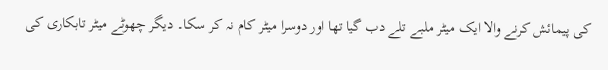کی پیمائش کرنے والا ایک میٹر ملبے تلے دب گیا تھا اور دوسرا میٹر کام نہ کر سکا۔ دیگر چھوٹے میٹر تابکاری کی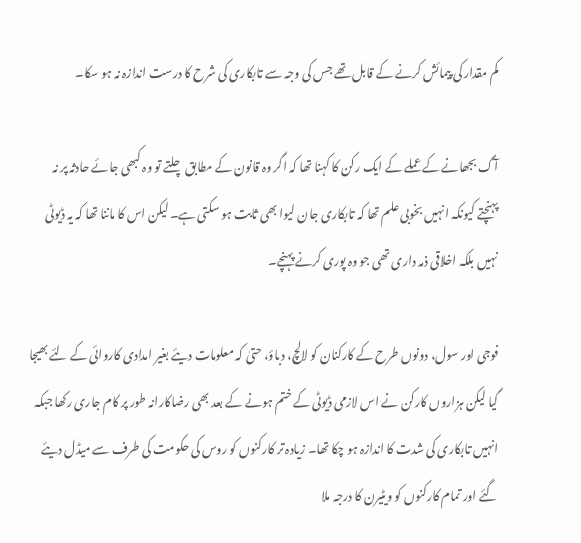کم مقدار کی پیمائش کرنے کے قابل تھے جس کی وجہ سے تابکاری کی شرح کا درست اندازہ نہ ہو سکا۔

آگ بجھانے کے عملے کے ایک رکن کا کہنا تھا کہ اگر وہ قانون کے مطابق چلتے تو وہ کبھی جائے حادثہ پر نہ پہنچتے کیونکہ انہیں بخوبی علم تھا کہ تابکاری جان لیوا بھی ثابت ہو سکتی ہے۔ لیکن اس کا ماننا تھا کہ یہ ڈیوٹی نہیں بلکہ اخلاقی ذمہ داری تھی جو وہ پوری کرنے پہنچے۔

فوجی اور سول، دونوں طرح کے کارکنان کو لالچ، دباؤ، حتیٰ کہ معلومات دیئے بغیر امدادی کاروائی کے لئے بھیجا گیا لیکن ہزاروں کارکن نے اس لازمی ڈیوٹی کے ختم ہونے کے بعد بھی رضاکارانہ طور پر کام جاری رکھا جبکہ انہیں تابکاری کی شدت کا اندازہ ہو چکا تھا۔ زیادہ تر کارکنوں کو روس کی حکومت کی طرف سے میڈل دیئے گئے اور تمام کارکنوں کو ویٹیرن کا درجہ ملا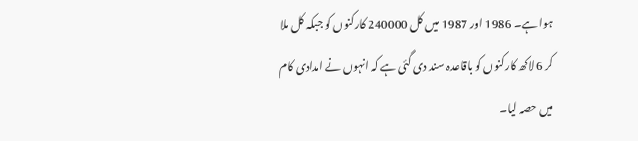ہوا ہے۔ 1986 اور 1987 میں کل 240000 کارکنوں کو جبکہ کل ملا کر 6 لاکھ کارکنوں کو باقاعدہ سند دی گئی ہے کہ انہوں نے امدادی کام میں حصہ لیا۔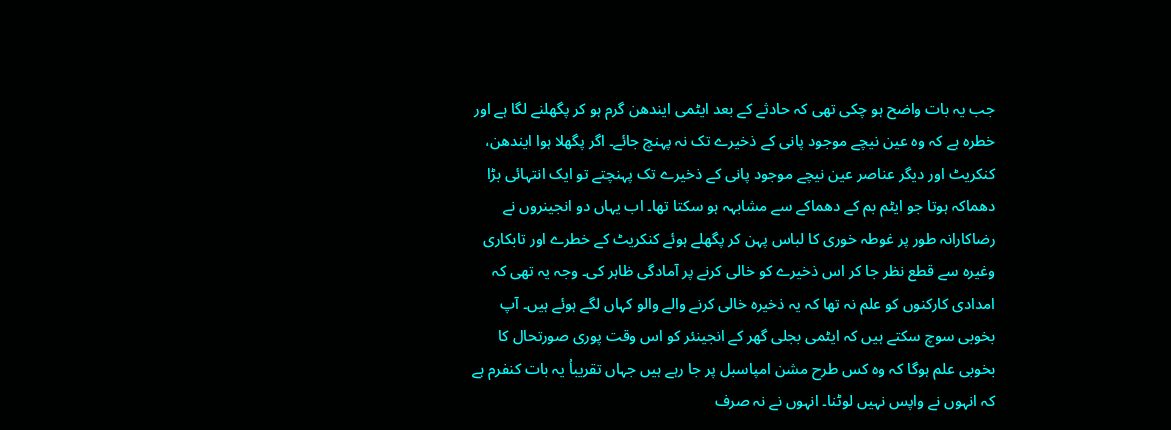جب یہ بات واضح ہو چکی تھی کہ حادثے کے بعد ایٹمی ایندھن گرم ہو کر پگھلنے لگا ہے اور خطرہ ہے کہ وہ عین نیچے موجود پانی کے ذخیرے تک نہ پہنچ جائے۔ اگر پگھلا ہوا ایندھن، کنکریٹ اور دیگر عناصر عین نیچے موجود پانی کے ذخیرے تک پہنچتے تو ایک انتہائی بڑا دھماکہ ہوتا جو ایٹم بم کے دھماکے سے مشابہہ ہو سکتا تھا۔ اب یہاں دو انجینروں نے رضاکارانہ طور پر غوطہ خوری کا لباس پہن کر پگھلے ہوئے کنکریٹ کے خطرے اور تابکاری وغیرہ سے قطع نظر جا کر اس ذخیرے کو خالی کرنے پر آمادگی ظاہر کی۔ وجہ یہ تھی کہ امدادی کارکنوں کو علم نہ تھا کہ یہ ذخیرہ خالی کرنے والے والو کہاں لگے ہوئے ہیں۔ آپ بخوبی سوچ سکتے ہیں کہ ایٹمی بجلی گھر کے انجینئر کو اس وقت پوری صورتحال کا بخوبی علم ہوگا کہ وہ کس طرح مشن امپاسبل پر جا رہے ہیں جہاں تقریباۢ یہ بات کنفرم ہے کہ انہوں نے واپس نہیں لوٹنا۔ انہوں نے نہ صرف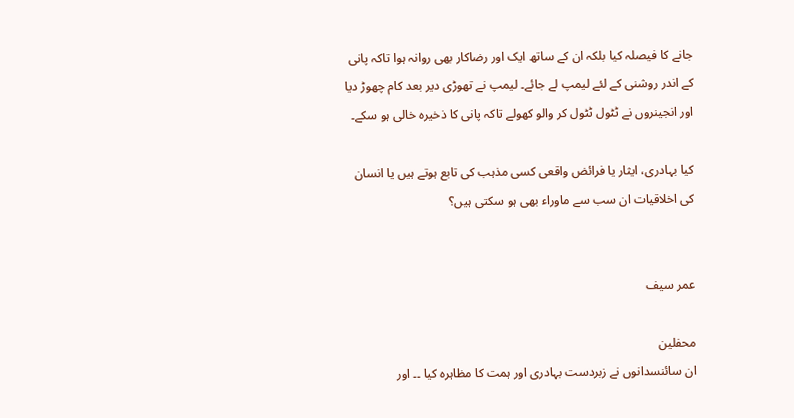جانے کا فیصلہ کیا بلکہ ان کے ساتھ ایک اور رضاکار بھی روانہ ہوا تاکہ پانی کے اندر روشنی کے لئے لیمپ لے جائے۔ لیمپ نے تھوڑی دیر بعد کام چھوڑ دیا اور انجینروں نے ٹٹول ٹٹول کر والو کھولے تاکہ پانی کا ذخیرہ خالی ہو سکے۔

کیا بہادری، ایثار یا فرائض واقعی کسی مذہب کی تابع ہوتے ہیں یا انسان کی اخلاقیات ان سب سے ماوراء بھی ہو سکتی ہیں؟


عمر سیف

محفلین
ان سائنسدانوں نے زبردست بہادری اور ہمت کا مظاہرہ کیا ۔۔ اور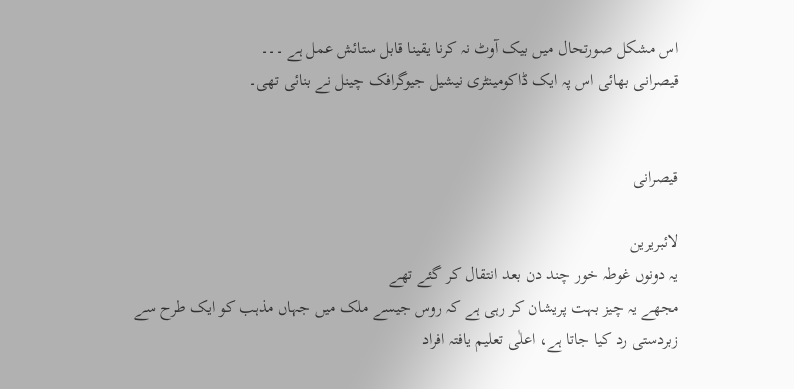اس مشکل صورتحال میں بیک آوٹ نہ کرنا یقینا قابل ستائش عمل ہے ۔۔۔
قیصرانی بھائی اس پہ ایک ڈاکومینٹری نیشیل جیوگرافک چینل نے بنائی تھی۔


قیصرانی

لائبریرین
یہ دونوں غوطہ خور چند دن بعد انتقال کر گئے تھے
مجھے یہ چیز بہت پریشان کر رہی ہے کہ روس جیسے ملک میں جہاں مذہب کو ایک طرح سے زبردستی رد کیا جاتا ہے، اعلٰی تعلیم یافتہ افراد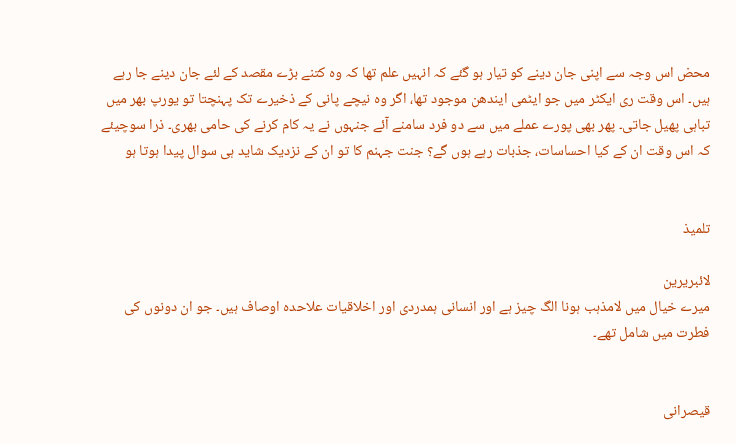محض اس وجہ سے اپنی جان دینے کو تیار ہو گئے کہ انہیں علم تھا کہ وہ کتنے بڑے مقصد کے لئے جان دینے جا رہے ہیں۔ اس وقت ری ایکٹر میں جو ایٹمی ایندھن موجود تھا، اگر وہ نیچے پانی کے ذخیرے تک پہنچتا تو یورپ بھر میں تباہی پھیل جاتی۔ پھر بھی پورے عملے میں سے دو فرد سامنے آئے جنہوں نے یہ کام کرنے کی حامی بھری۔ ذرا سوچیئے کہ اس وقت ان کے کیا احساسات، جذبات رہے ہوں گے؟ جنت جہنم کا تو ان کے نزدیک شاید ہی سوال پیدا ہوتا ہو


تلمیذ

لائبریرین
میرے خیال میں لامذہب ہونا الگ چیز ہے اور انسانی ہمدردی اور اخلاقیات علاحدہ اوصاف ہیں۔ جو ان دونوں کی فطرت میں شامل تھے۔


قیصرانی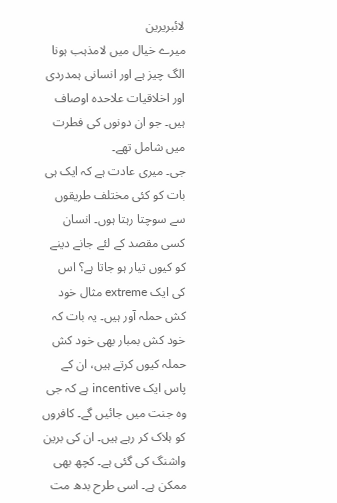لائبریرین
میرے خیال میں لامذہب ہونا الگ چیز ہے اور انسانی ہمدردی اور اخلاقیات علاحدہ اوصاف ہیں۔ جو ان دونوں کی فطرت میں شامل تھے۔
جی۔ میری عادت ہے کہ ایک ہی بات کو کئی مختلف طریقوں سے سوچتا رہتا ہوں۔ انسان کسی مقصد کے لئے جانے دینے کو کیوں تیار ہو جاتا ہے؟ اس کی ایک extreme مثال خود کش حملہ آور ہیں۔ یہ بات کہ خود کش بمبار بھی خود کش حملہ کیوں کرتے ہیں، ان کے پاس ایک incentive ہے کہ جی وہ جنت میں جائیں گے۔ کافروں کو ہلاک کر رہے ہیں۔ ان کی برین واشنگ کی گئی ہے۔ کچھ بھی ممکن ہے۔ اسی طرح بدھ مت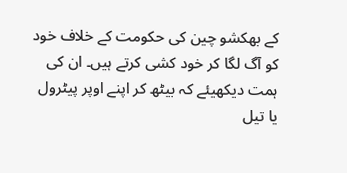کے بھکشو چین کی حکومت کے خلاف خود کو آگ لگا کر خود کشی کرتے ہیں۔ ان کی ہمت دیکھیئے کہ بیٹھ کر اپنے اوپر پیٹرول یا تیل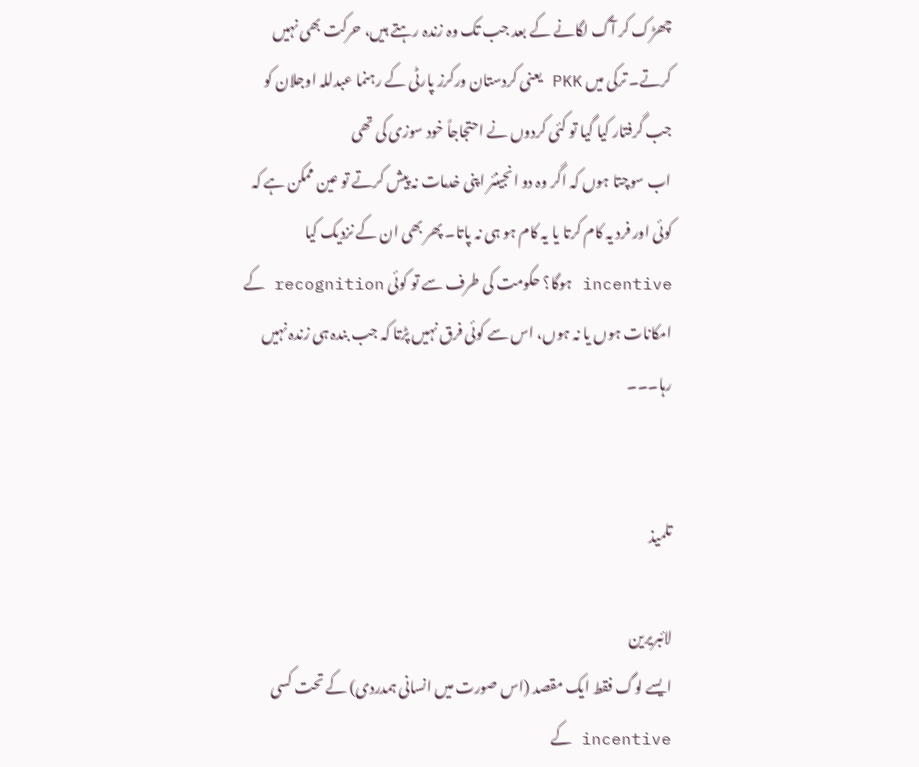چھڑک کر آگ لگانے کے بعد جب تک وہ زندہ رہتے ہیں، حرکت بھی نہیں کرتے۔ ترکی میں PKK یعنی کردستان ورکرز پارٹی کے رہنما عبدللہ اوجلان کو جب گرفتار کیا گیا تو کئی کردوں نے احتجاجاً خود سوزی کی تھی
اب سوچتا ہوں کہ اگر وہ دو انجینئر اپنی خدمات نہ پیش کرتے تو عین ممکن ہے کہ کوئی اور فرد یہ کام کرتا یا یہ کام ہو ہی نہ پاتا۔ پھر بھی ان کے نزدیک کیا incentive ہوگا؟ حکومت کی طرف سے تو کوئی recognition کے امکانات ہوں یا نہ ہوں، اس سے کوئی فرق نہیں پڑتا کہ جب بندہ ہی زندہ نہیں رہا۔۔۔


تلمیذ

لائبریرین
ایسے لوگ فقط ایک مقصد (اس صورت میں انسانی ہمدردی) کے تحت کسی incentive کے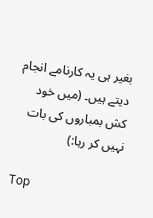بغیر ہی یہ کارنامے انجام دیتے ہیں۔ (میں خود کش بمباروں کی بات نہیں کر رہا:)

Top